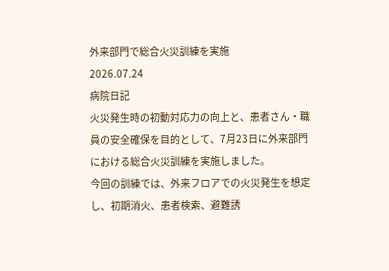外来部門で総合火災訓練を実施
2026.07.24
病院日記
火災発生時の初動対応力の向上と、患者さん・職員の安全確保を目的として、7月23日に外来部門における総合火災訓練を実施しました。
今回の訓練では、外来フロアでの火災発生を想定し、初期消火、患者検索、避難誘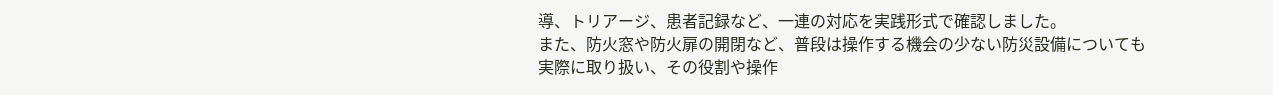導、トリアージ、患者記録など、一連の対応を実践形式で確認しました。
また、防火窓や防火扉の開閉など、普段は操作する機会の少ない防災設備についても実際に取り扱い、その役割や操作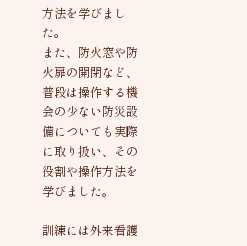方法を学びました。
また、防火窓や防火扉の開閉など、普段は操作する機会の少ない防災設備についても実際に取り扱い、その役割や操作方法を学びました。

訓練には外来看護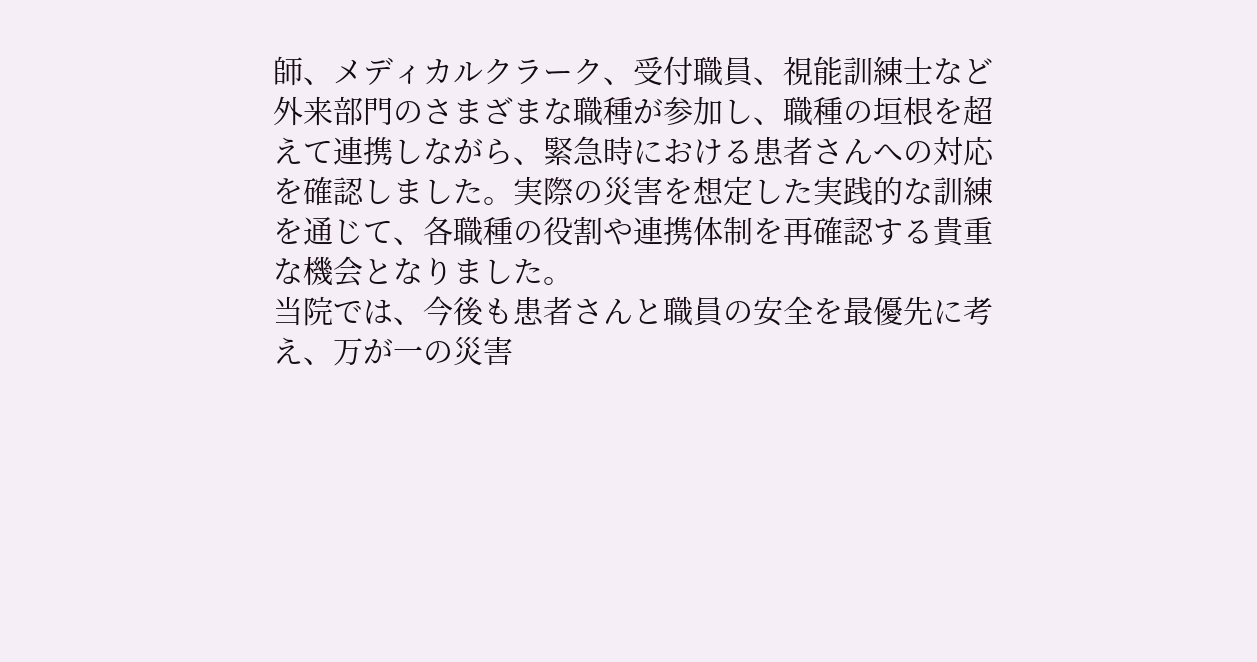師、メディカルクラーク、受付職員、視能訓練士など外来部門のさまざまな職種が参加し、職種の垣根を超えて連携しながら、緊急時における患者さんへの対応を確認しました。実際の災害を想定した実践的な訓練を通じて、各職種の役割や連携体制を再確認する貴重な機会となりました。
当院では、今後も患者さんと職員の安全を最優先に考え、万が一の災害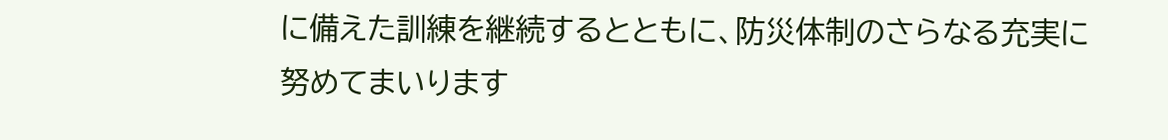に備えた訓練を継続するとともに、防災体制のさらなる充実に努めてまいります